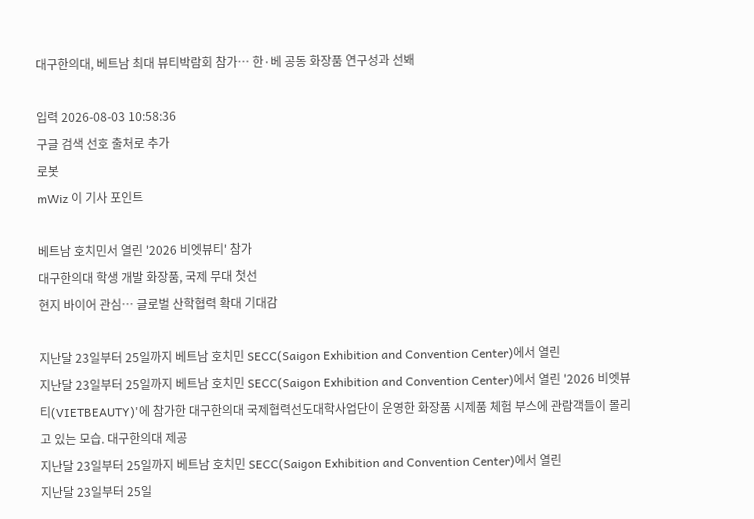대구한의대, 베트남 최대 뷰티박람회 참가… 한·베 공동 화장품 연구성과 선봬

입력 2026-08-03 10:58:36
구글 검색 선호 출처로 추가
로봇
mWiz 이 기사 포인트

베트남 호치민서 열린 '2026 비엣뷰티' 참가
대구한의대 학생 개발 화장품, 국제 무대 첫선
현지 바이어 관심… 글로벌 산학협력 확대 기대감

지난달 23일부터 25일까지 베트남 호치민 SECC(Saigon Exhibition and Convention Center)에서 열린
지난달 23일부터 25일까지 베트남 호치민 SECC(Saigon Exhibition and Convention Center)에서 열린 '2026 비엣뷰티(VIETBEAUTY)'에 참가한 대구한의대 국제협력선도대학사업단이 운영한 화장품 시제품 체험 부스에 관람객들이 몰리고 있는 모습. 대구한의대 제공
지난달 23일부터 25일까지 베트남 호치민 SECC(Saigon Exhibition and Convention Center)에서 열린
지난달 23일부터 25일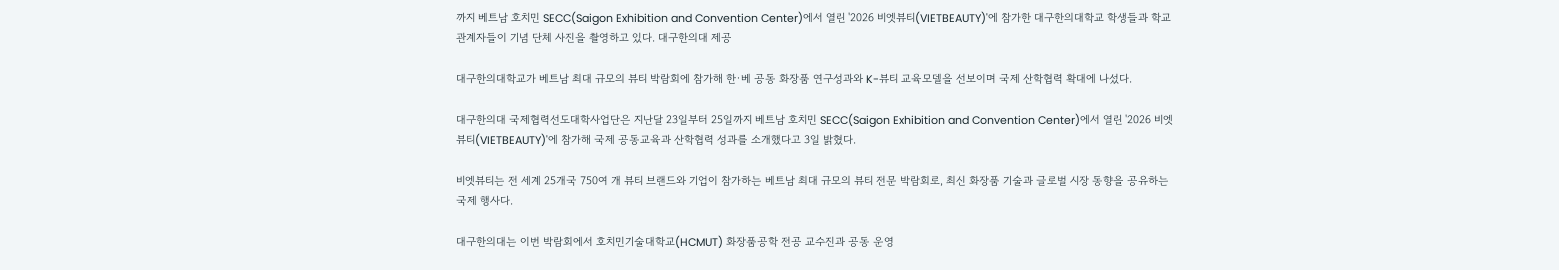까지 베트남 호치민 SECC(Saigon Exhibition and Convention Center)에서 열린 '2026 비엣뷰티(VIETBEAUTY)'에 참가한 대구한의대학교 학생들과 학교 관계자들이 기념 단체 사진을 촬영하고 있다. 대구한의대 제공

대구한의대학교가 베트남 최대 규모의 뷰티 박람회에 참가해 한·베 공동 화장품 연구성과와 K-뷰티 교육모델을 선보이며 국제 산학협력 확대에 나섰다.

대구한의대 국제협력선도대학사업단은 지난달 23일부터 25일까지 베트남 호치민 SECC(Saigon Exhibition and Convention Center)에서 열린 '2026 비엣뷰티(VIETBEAUTY)'에 참가해 국제 공동교육과 산학협력 성과를 소개했다고 3일 밝혔다.

비엣뷰티는 전 세계 25개국 750여 개 뷰티 브랜드와 기업이 참가하는 베트남 최대 규모의 뷰티 전문 박람회로, 최신 화장품 기술과 글로벌 시장 동향을 공유하는 국제 행사다.

대구한의대는 이번 박람회에서 호치민기술대학교(HCMUT) 화장품공학 전공 교수진과 공동 운영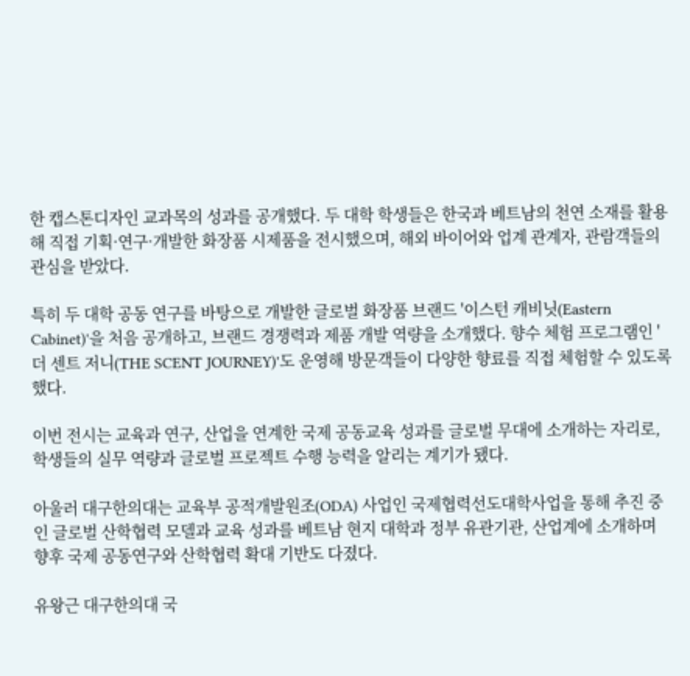한 캡스톤디자인 교과목의 성과를 공개했다. 두 대학 학생들은 한국과 베트남의 천연 소재를 활용해 직접 기획·연구·개발한 화장품 시제품을 전시했으며, 해외 바이어와 업계 관계자, 관람객들의 관심을 받았다.

특히 두 대학 공동 연구를 바탕으로 개발한 글로벌 화장품 브랜드 '이스턴 캐비닛(Eastern Cabinet)'을 처음 공개하고, 브랜드 경쟁력과 제품 개발 역량을 소개했다. 향수 체험 프로그램인 '더 센트 저니(THE SCENT JOURNEY)'도 운영해 방문객들이 다양한 향료를 직접 체험할 수 있도록 했다.

이번 전시는 교육과 연구, 산업을 연계한 국제 공동교육 성과를 글로벌 무대에 소개하는 자리로, 학생들의 실무 역량과 글로벌 프로젝트 수행 능력을 알리는 계기가 됐다.

아울러 대구한의대는 교육부 공적개발원조(ODA) 사업인 국제협력선도대학사업을 통해 추진 중인 글로벌 산학협력 모델과 교육 성과를 베트남 현지 대학과 정부 유관기관, 산업계에 소개하며 향후 국제 공동연구와 산학협력 확대 기반도 다졌다.

유왕근 대구한의대 국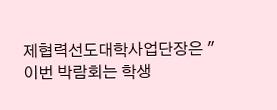제협력선도대학사업단장은 "이번 박람회는 학생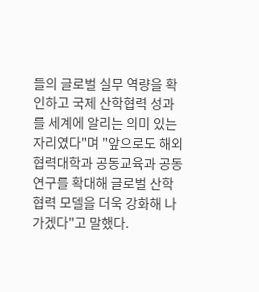들의 글로벌 실무 역량을 확인하고 국제 산학협력 성과를 세계에 알리는 의미 있는 자리였다"며 "앞으로도 해외 협력대학과 공동교육과 공동연구를 확대해 글로벌 산학협력 모델을 더욱 강화해 나가겠다"고 말했다.